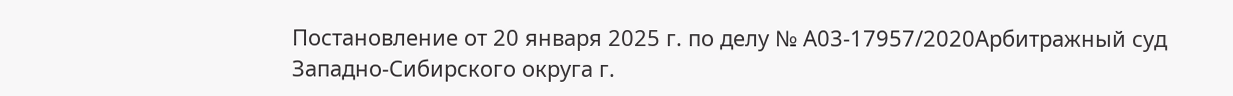Постановление от 20 января 2025 г. по делу № А03-17957/2020Арбитражный суд Западно-Сибирского округа г.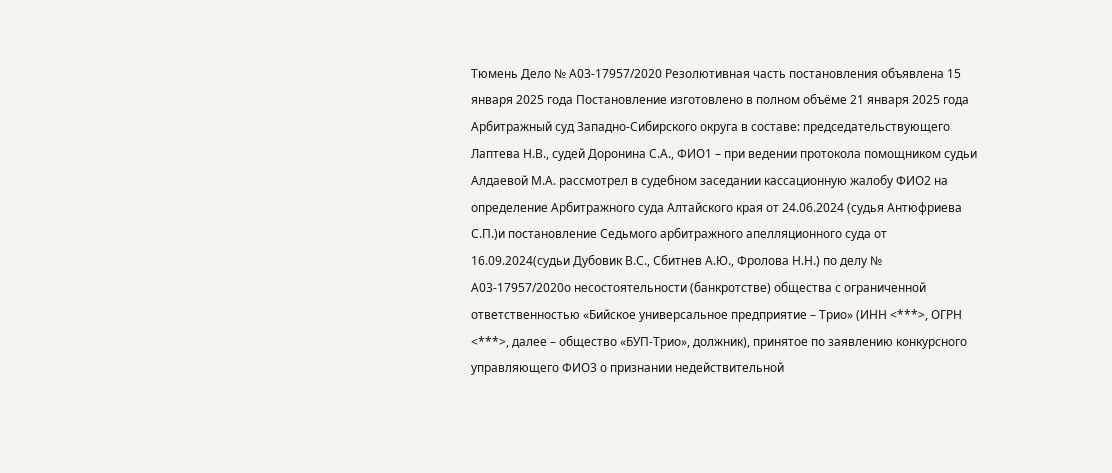Тюмень Дело № А03-17957/2020 Резолютивная часть постановления объявлена 15 января 2025 года Постановление изготовлено в полном объёме 21 января 2025 года Арбитражный суд Западно-Сибирского округа в составе: председательствующего Лаптева Н.В., судей Доронина С.А., ФИО1 – при ведении протокола помощником судьи Алдаевой М.А. рассмотрел в судебном заседании кассационную жалобу ФИО2 на определение Арбитражного суда Алтайского края от 24.06.2024 (судья Антюфриева С.П.)и постановление Седьмого арбитражного апелляционного суда от 16.09.2024(судьи Дубовик В.С., Сбитнев А.Ю., Фролова Н.Н.) по делу № А03-17957/2020о несостоятельности (банкротстве) общества с ограниченной ответственностью «Бийское универсальное предприятие – Трио» (ИНН <***>, ОГРН <***>, далее – общество «БУП-Трио», должник), принятое по заявлению конкурсного управляющего ФИО3 о признании недействительной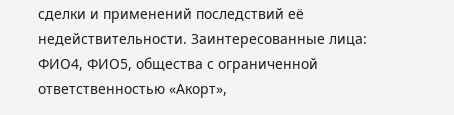сделки и применений последствий её недействительности. Заинтересованные лица: ФИО4, ФИО5, общества с ограниченной ответственностью «Акорт»,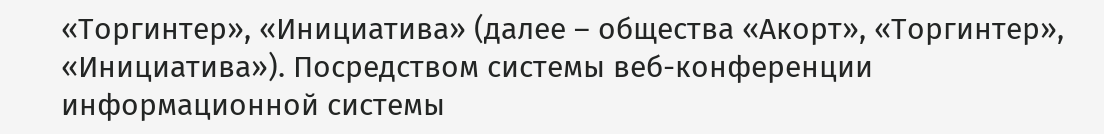«Торгинтер», «Инициатива» (далее – общества «Акорт», «Торгинтер», «Инициатива»). Посредством системы веб-конференции информационной системы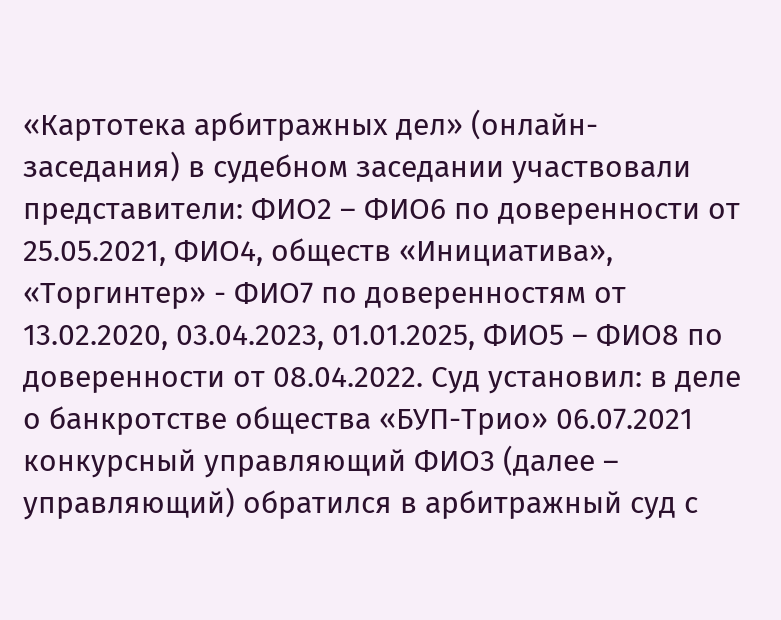«Картотека арбитражных дел» (онлайн-заседания) в судебном заседании участвовали представители: ФИО2 – ФИО6 по доверенности от 25.05.2021, ФИО4, обществ «Инициатива», «Торгинтер» - ФИО7 по доверенностям от 13.02.2020, 03.04.2023, 01.01.2025, ФИО5 – ФИО8 по доверенности от 08.04.2022. Суд установил: в деле о банкротстве общества «БУП-Трио» 06.07.2021 конкурсный управляющий ФИО3 (далее – управляющий) обратился в арбитражный суд с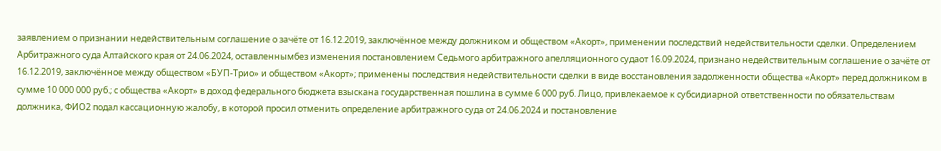заявлением о признании недействительным соглашение о зачёте от 16.12.2019, заключённое между должником и обществом «Акорт», применении последствий недействительности сделки. Определением Арбитражного суда Алтайского края от 24.06.2024, оставленнымбез изменения постановлением Седьмого арбитражного апелляционного судаот 16.09.2024, признано недействительным соглашение о зачёте от 16.12.2019, заключённое между обществом «БУП-Трио» и обществом «Акорт»; применены последствия недействительности сделки в виде восстановления задолженности общества «Акорт» перед должником в сумме 10 000 000 руб.; с общества «Акорт» в доход федерального бюджета взыскана государственная пошлина в сумме 6 000 руб. Лицо, привлекаемое к субсидиарной ответственности по обязательствам должника, ФИО2 подал кассационную жалобу, в которой просил отменить определение арбитражного суда от 24.06.2024 и постановление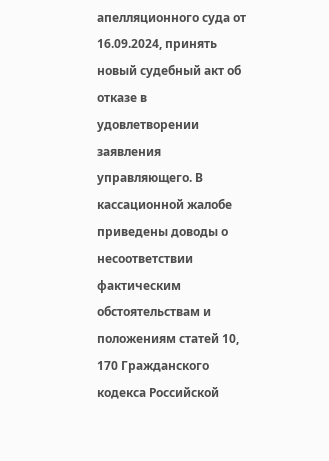апелляционного суда от 16.09.2024, принять новый судебный акт об отказе в удовлетворении заявления управляющего. В кассационной жалобе приведены доводы о несоответствии фактическим обстоятельствам и положениям статей 10, 170 Гражданского кодекса Российской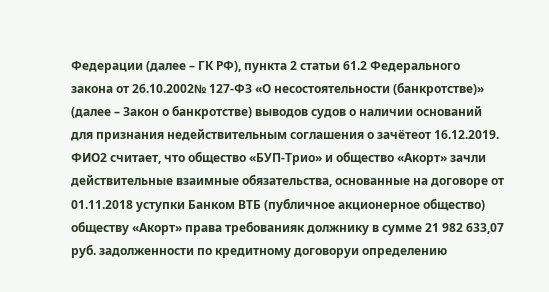Федерации (далее – ГК РФ), пункта 2 статьи 61.2 Федерального закона от 26.10.2002№ 127-ФЗ «О несостоятельности (банкротстве)» (далее – Закон о банкротстве) выводов судов о наличии оснований для признания недействительным соглашения о зачётеот 16.12.2019. ФИО2 считает, что общество «БУП-Трио» и общество «Акорт» зачли действительные взаимные обязательства, основанные на договоре от 01.11.2018 уступки Банком ВТБ (публичное акционерное общество) обществу «Акорт» права требованияк должнику в сумме 21 982 633,07 руб. задолженности по кредитному договоруи определению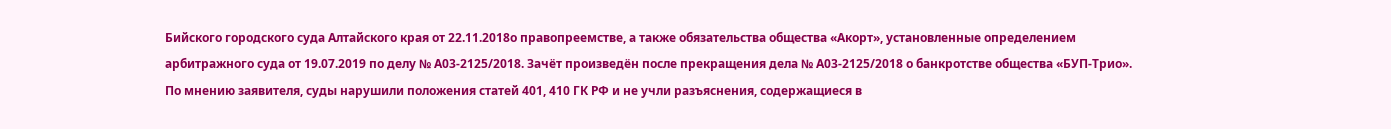Бийского городского суда Алтайского края от 22.11.2018о правопреемстве, а также обязательства общества «Акорт», установленные определением арбитражного суда от 19.07.2019 по делу № А03-2125/2018. Зачёт произведён после прекращения дела № А03-2125/2018 о банкротстве общества «БУП-Трио». По мнению заявителя, суды нарушили положения статей 401, 410 ГК РФ и не учли разъяснения, содержащиеся в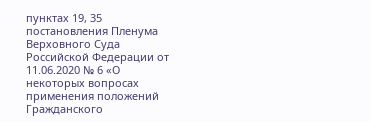пунктах 19, 35 постановления Пленума Верховного Суда Российской Федерации от 11.06.2020 № 6 «О некоторых вопросах применения положений Гражданского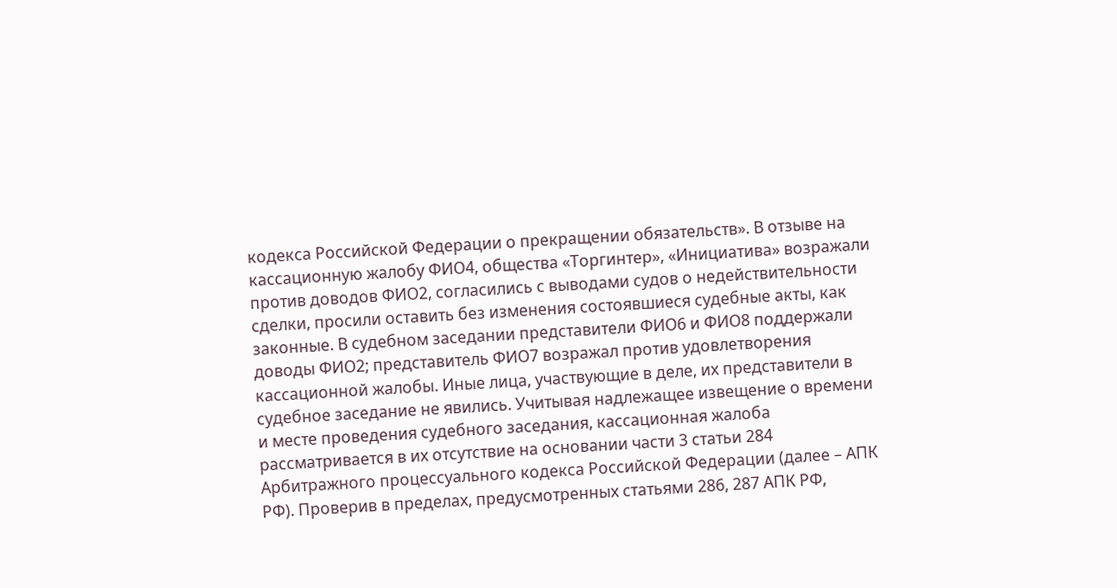кодекса Российской Федерации о прекращении обязательств». В отзыве на кассационную жалобу ФИО4, общества «Торгинтер», «Инициатива» возражали против доводов ФИО2, согласились с выводами судов о недействительности сделки, просили оставить без изменения состоявшиеся судебные акты, как законные. В судебном заседании представители ФИО6 и ФИО8 поддержали доводы ФИО2; представитель ФИО7 возражал против удовлетворения кассационной жалобы. Иные лица, участвующие в деле, их представители в судебное заседание не явились. Учитывая надлежащее извещение о времени и месте проведения судебного заседания, кассационная жалоба рассматривается в их отсутствие на основании части 3 статьи 284 Арбитражного процессуального кодекса Российской Федерации (далее – АПК РФ). Проверив в пределах, предусмотренных статьями 286, 287 АПК РФ,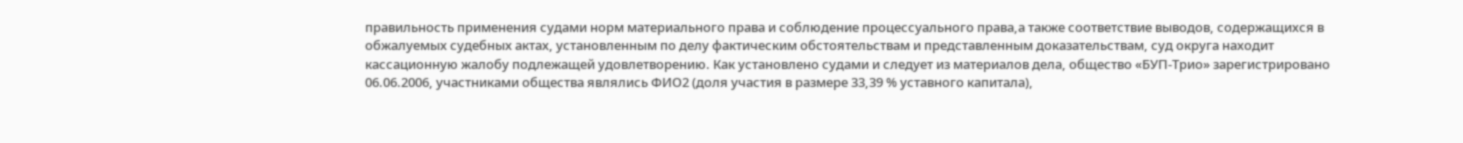правильность применения судами норм материального права и соблюдение процессуального права,а также соответствие выводов, содержащихся в обжалуемых судебных актах, установленным по делу фактическим обстоятельствам и представленным доказательствам, суд округа находит кассационную жалобу подлежащей удовлетворению. Как установлено судами и следует из материалов дела, общество «БУП-Трио» зарегистрировано 06.06.2006, участниками общества являлись ФИО2 (доля участия в размере 33,39 % уставного капитала),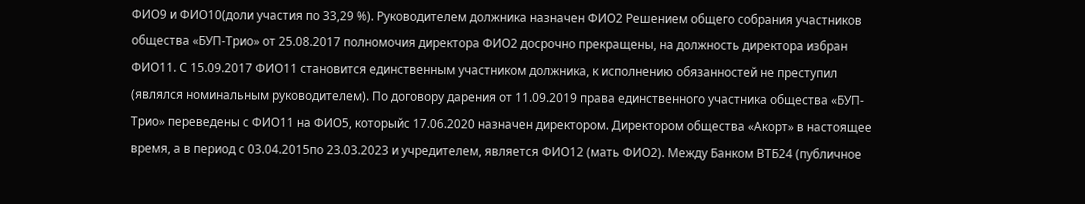ФИО9 и ФИО10(доли участия по 33,29 %). Руководителем должника назначен ФИО2 Решением общего собрания участников общества «БУП-Трио» от 25.08.2017 полномочия директора ФИО2 досрочно прекращены, на должность директора избран ФИО11. С 15.09.2017 ФИО11 становится единственным участником должника, к исполнению обязанностей не преступил (являлся номинальным руководителем). По договору дарения от 11.09.2019 права единственного участника общества «БУП-Трио» переведены с ФИО11 на ФИО5, которыйс 17.06.2020 назначен директором. Директором общества «Акорт» в настоящее время, а в период с 03.04.2015по 23.03.2023 и учредителем, является ФИО12 (мать ФИО2). Между Банком ВТБ24 (публичное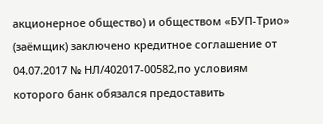акционерное общество) и обществом «БУП-Трио» (заёмщик) заключено кредитное соглашение от 04.07.2017 № НЛ/402017-00582,по условиям которого банк обязался предоставить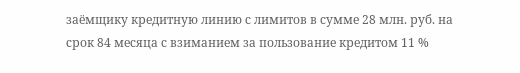заёмщику кредитную линию с лимитов в сумме 28 млн. руб. на срок 84 месяца с взиманием за пользование кредитом 11 %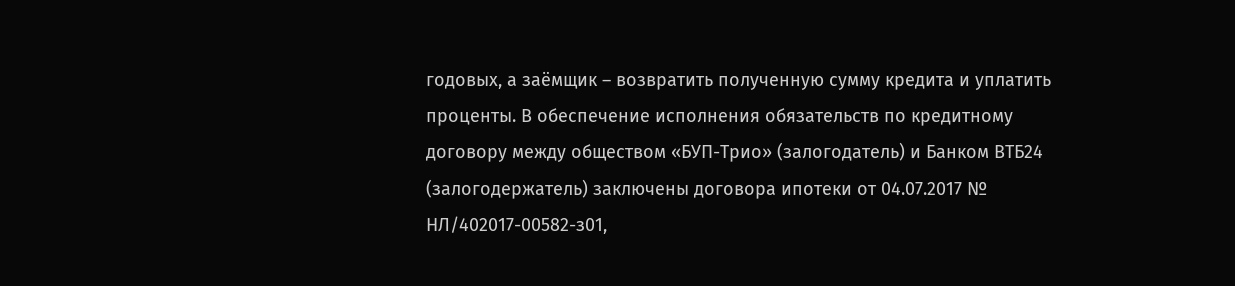годовых, а заёмщик – возвратить полученную сумму кредита и уплатить проценты. В обеспечение исполнения обязательств по кредитному договору между обществом «БУП-Трио» (залогодатель) и Банком ВТБ24 (залогодержатель) заключены договора ипотеки от 04.07.2017 № НЛ/402017-00582-з01,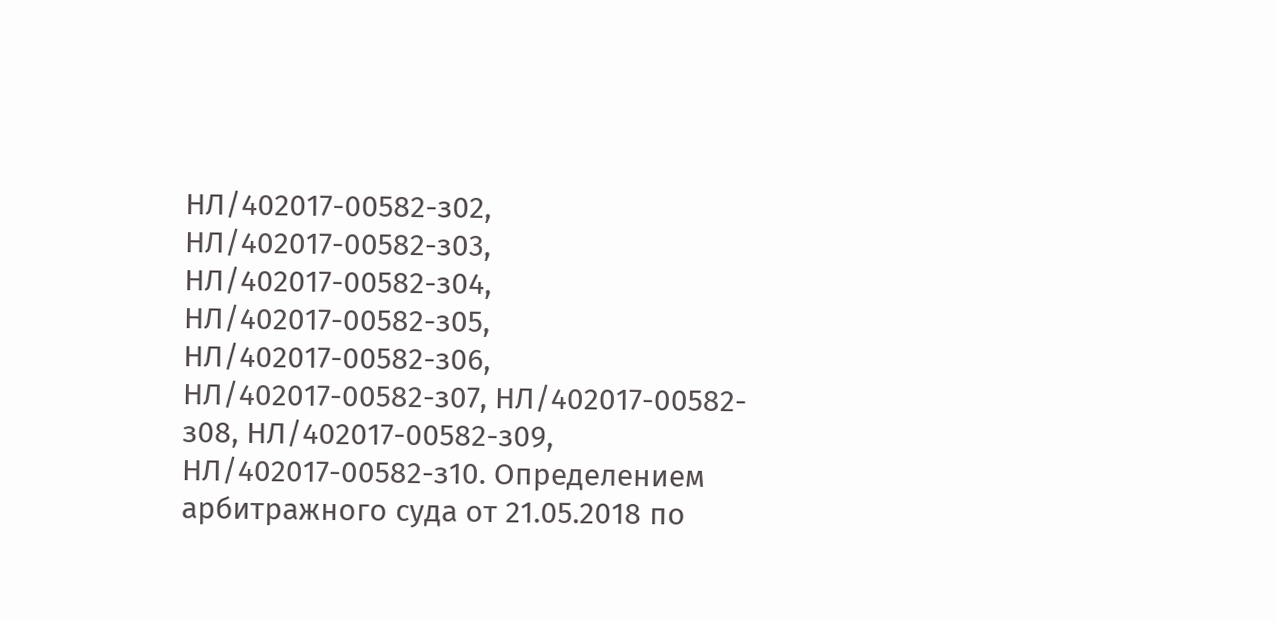НЛ/402017-00582-з02, НЛ/402017-00582-з03, НЛ/402017-00582-з04, НЛ/402017-00582-з05, НЛ/402017-00582-з06, НЛ/402017-00582-з07, НЛ/402017-00582-з08, НЛ/402017-00582-з09, НЛ/402017-00582-з10. Определением арбитражного суда от 21.05.2018 по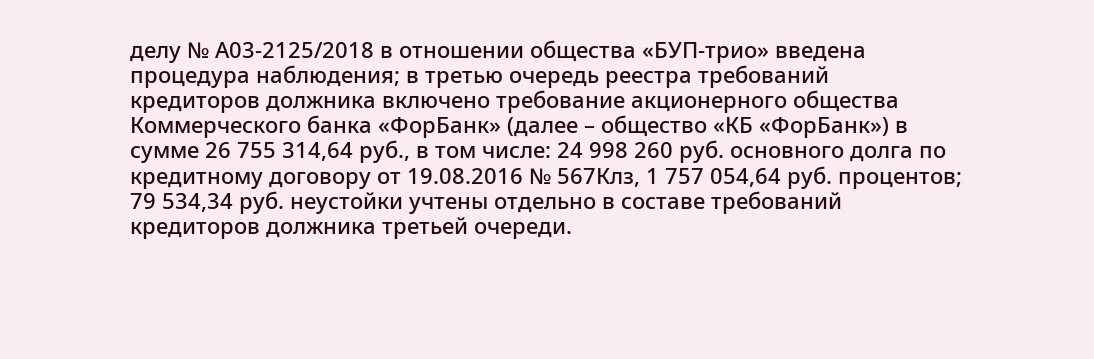делу № А03-2125/2018 в отношении общества «БУП-трио» введена процедура наблюдения; в третью очередь реестра требований кредиторов должника включено требование акционерного общества Коммерческого банка «ФорБанк» (далее – общество «КБ «ФорБанк») в сумме 26 755 314,64 руб., в том числе: 24 998 260 руб. основного долга по кредитному договору от 19.08.2016 № 567Клз, 1 757 054,64 руб. процентов; 79 534,34 руб. неустойки учтены отдельно в составе требований кредиторов должника третьей очереди.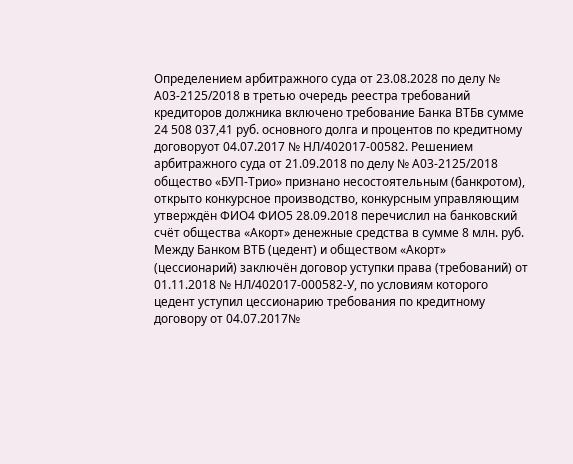Определением арбитражного суда от 23.08.2028 по делу № А03-2125/2018 в третью очередь реестра требований кредиторов должника включено требование Банка ВТБв сумме 24 508 037,41 руб. основного долга и процентов по кредитному договоруот 04.07.2017 № НЛ/402017-00582. Решением арбитражного суда от 21.09.2018 по делу № А03-2125/2018 общество «БУП-Трио» признано несостоятельным (банкротом), открыто конкурсное производство, конкурсным управляющим утверждён ФИО4 ФИО5 28.09.2018 перечислил на банковский счёт общества «Акорт» денежные средства в сумме 8 млн. руб. Между Банком ВТБ (цедент) и обществом «Акорт» (цессионарий) заключён договор уступки права (требований) от 01.11.2018 № НЛ/402017-000582-У, по условиям которого цедент уступил цессионарию требования по кредитному договору от 04.07.2017№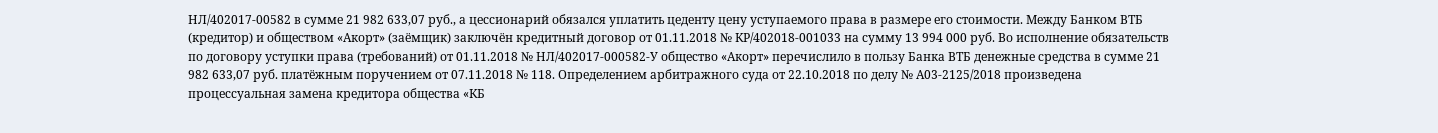НЛ/402017-00582 в сумме 21 982 633,07 руб., а цессионарий обязался уплатить цеденту цену уступаемого права в размере его стоимости. Между Банком ВТБ (кредитор) и обществом «Акорт» (заёмщик) заключён кредитный договор от 01.11.2018 № КР/402018-001033 на сумму 13 994 000 руб. Во исполнение обязательств по договору уступки права (требований) от 01.11.2018 № НЛ/402017-000582-У общество «Акорт» перечислило в пользу Банка ВТБ денежные средства в сумме 21 982 633,07 руб. платёжным поручением от 07.11.2018 № 118. Определением арбитражного суда от 22.10.2018 по делу № А03-2125/2018 произведена процессуальная замена кредитора общества «КБ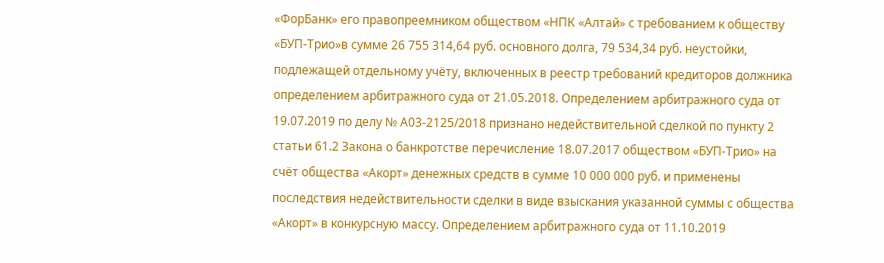«ФорБанк» его правопреемником обществом «НПК «Алтай» с требованием к обществу «БУП-Трио»в сумме 26 755 314,64 руб. основного долга, 79 534,34 руб. неустойки, подлежащей отдельному учёту, включенных в реестр требований кредиторов должника определением арбитражного суда от 21.05.2018. Определением арбитражного суда от 19.07.2019 по делу № А03-2125/2018 признано недействительной сделкой по пункту 2 статьи 61.2 Закона о банкротстве перечисление 18.07.2017 обществом «БУП-Трио» на счёт общества «Акорт» денежных средств в сумме 10 000 000 руб. и применены последствия недействительности сделки в виде взыскания указанной суммы с общества «Акорт» в конкурсную массу. Определением арбитражного суда от 11.10.2019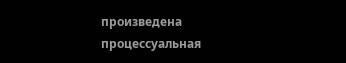произведена процессуальная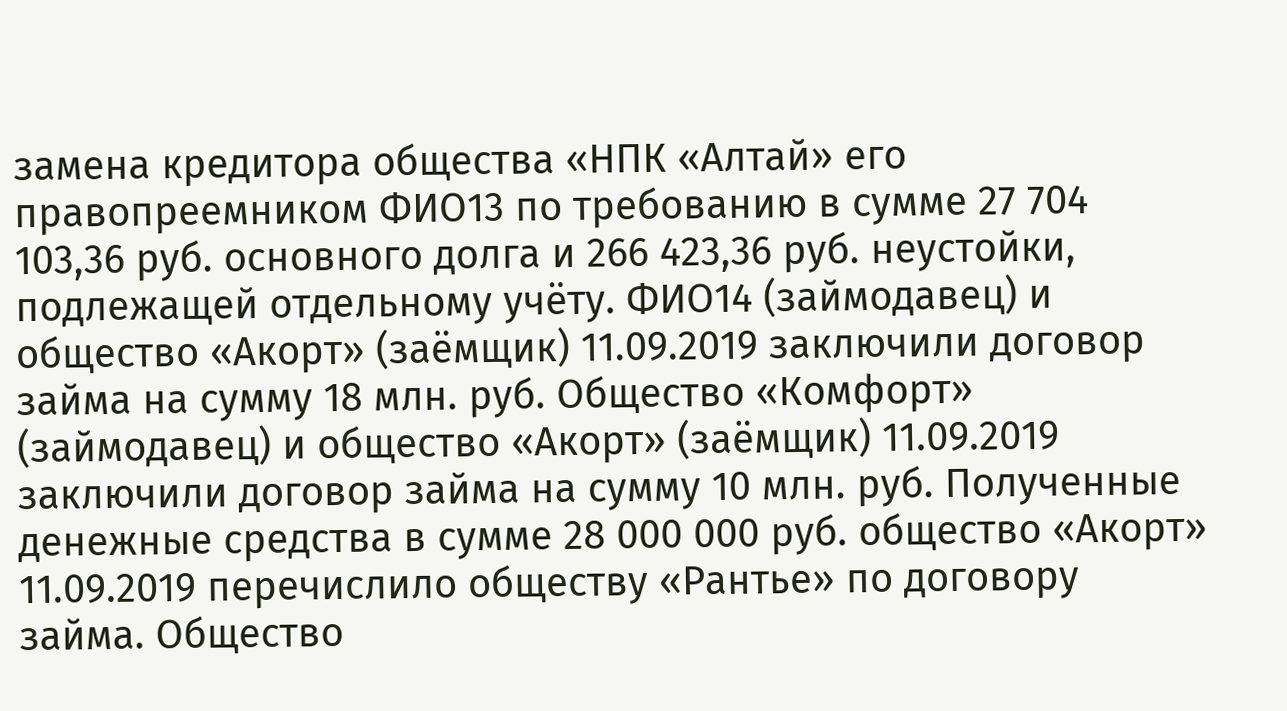замена кредитора общества «НПК «Алтай» его правопреемником ФИО13 по требованию в сумме 27 704 103,36 руб. основного долга и 266 423,36 руб. неустойки, подлежащей отдельному учёту. ФИО14 (займодавец) и общество «Акорт» (заёмщик) 11.09.2019 заключили договор займа на сумму 18 млн. руб. Общество «Комфорт» (займодавец) и общество «Акорт» (заёмщик) 11.09.2019 заключили договор займа на сумму 10 млн. руб. Полученные денежные средства в сумме 28 000 000 руб. общество «Акорт» 11.09.2019 перечислило обществу «Рантье» по договору займа. Общество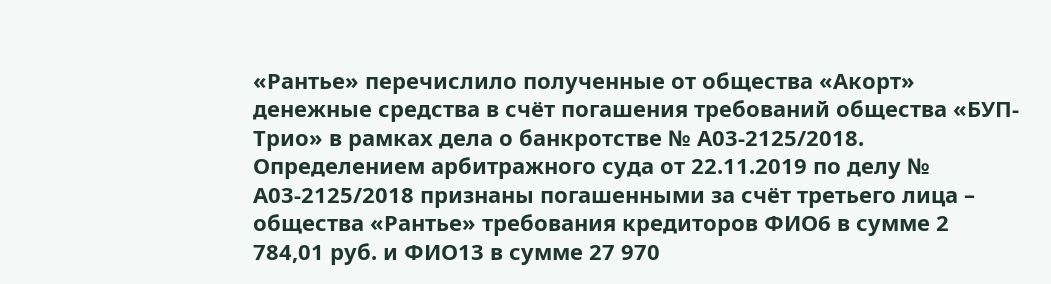«Рантье» перечислило полученные от общества «Акорт» денежные средства в счёт погашения требований общества «БУП-Трио» в рамках дела о банкротстве № А03-2125/2018. Определением арбитражного суда от 22.11.2019 по делу № А03-2125/2018 признаны погашенными за счёт третьего лица – общества «Рантье» требования кредиторов ФИО6 в сумме 2 784,01 руб. и ФИО13 в сумме 27 970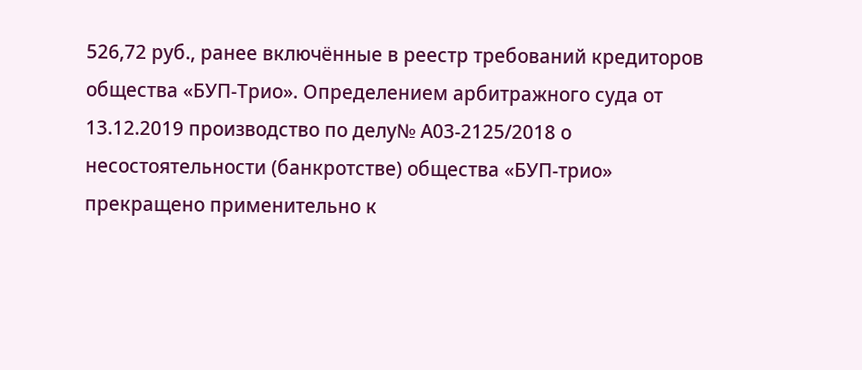526,72 руб., ранее включённые в реестр требований кредиторов общества «БУП-Трио». Определением арбитражного суда от 13.12.2019 производство по делу№ А03-2125/2018 о несостоятельности (банкротстве) общества «БУП-трио» прекращено применительно к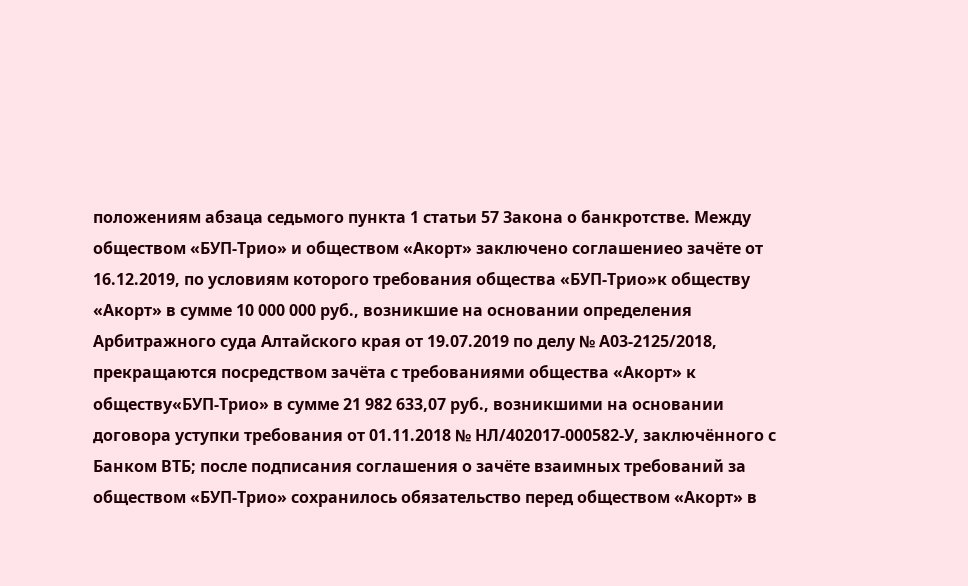положениям абзаца седьмого пункта 1 статьи 57 Закона о банкротстве. Между обществом «БУП-Трио» и обществом «Акорт» заключено соглашениео зачёте от 16.12.2019, по условиям которого требования общества «БУП-Трио»к обществу «Акорт» в сумме 10 000 000 руб., возникшие на основании определения Арбитражного суда Алтайского края от 19.07.2019 по делу № А03-2125/2018, прекращаются посредством зачёта с требованиями общества «Акорт» к обществу«БУП-Трио» в сумме 21 982 633,07 руб., возникшими на основании договора уступки требования от 01.11.2018 № НЛ/402017-000582-У, заключённого с Банком ВТБ; после подписания соглашения о зачёте взаимных требований за обществом «БУП-Трио» сохранилось обязательство перед обществом «Акорт» в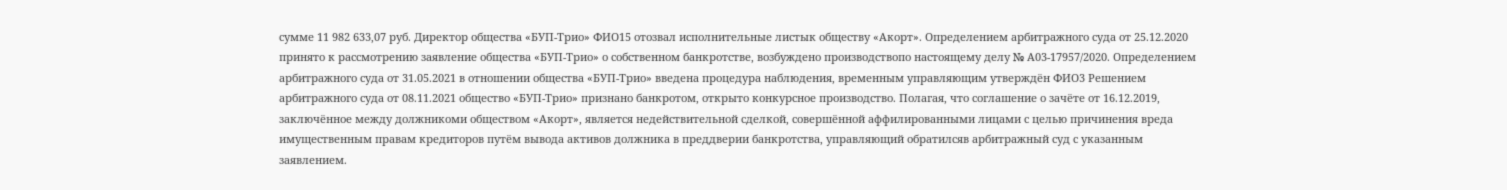сумме 11 982 633,07 руб. Директор общества «БУП-Трио» ФИО15 отозвал исполнительные листык обществу «Акорт». Определением арбитражного суда от 25.12.2020 принято к рассмотрению заявление общества «БУП-Трио» о собственном банкротстве, возбуждено производствопо настоящему делу № А03-17957/2020. Определением арбитражного суда от 31.05.2021 в отношении общества «БУП-Трио» введена процедура наблюдения, временным управляющим утверждён ФИО3 Решением арбитражного суда от 08.11.2021 общество «БУП-Трио» признано банкротом, открыто конкурсное производство. Полагая, что соглашение о зачёте от 16.12.2019, заключённое между должникоми обществом «Акорт», является недействительной сделкой, совершённой аффилированными лицами с целью причинения вреда имущественным правам кредиторов путём вывода активов должника в преддверии банкротства, управляющий обратилсяв арбитражный суд с указанным заявлением.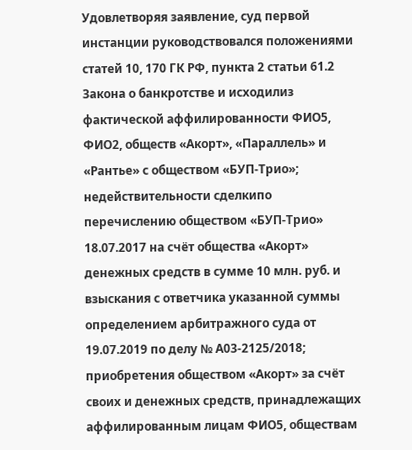Удовлетворяя заявление, суд первой инстанции руководствовался положениями статей 10, 170 ГК РФ, пункта 2 статьи 61.2 Закона о банкротстве и исходилиз фактической аффилированности ФИО5, ФИО2, обществ «Акорт», «Параллель» и «Рантье» с обществом «БУП-Трио»; недействительности сделкипо перечислению обществом «БУП-Трио» 18.07.2017 на счёт общества «Акорт» денежных средств в сумме 10 млн. руб. и взыскания с ответчика указанной суммы определением арбитражного суда от 19.07.2019 по делу № А03-2125/2018; приобретения обществом «Акорт» за счёт своих и денежных средств, принадлежащих аффилированным лицам ФИО5, обществам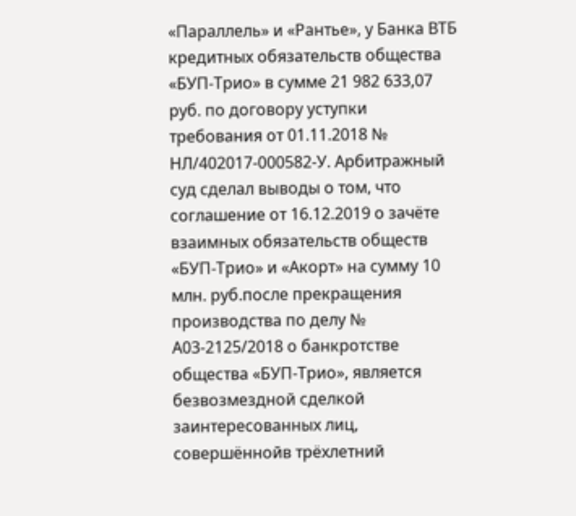«Параллель» и «Рантье», у Банка ВТБ кредитных обязательств общества «БУП-Трио» в сумме 21 982 633,07 руб. по договору уступки требования от 01.11.2018 № НЛ/402017-000582-У. Арбитражный суд сделал выводы о том, что соглашение от 16.12.2019 о зачёте взаимных обязательств обществ «БУП-Трио» и «Акорт» на сумму 10 млн. руб.после прекращения производства по делу № А03-2125/2018 о банкротстве общества «БУП-Трио», является безвозмездной сделкой заинтересованных лиц, совершённойв трёхлетний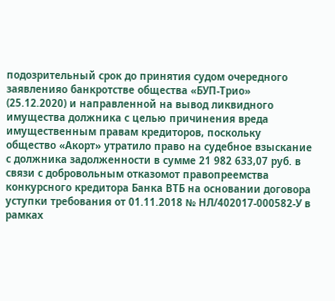подозрительный срок до принятия судом очередного заявленияо банкротстве общества «БУП-Трио» (25.12.2020) и направленной на вывод ликвидного имущества должника с целью причинения вреда имущественным правам кредиторов, поскольку общество «Акорт» утратило право на судебное взыскание с должника задолженности в сумме 21 982 633,07 руб. в связи с добровольным отказомот правопреемства конкурсного кредитора Банка ВТБ на основании договора уступки требования от 01.11.2018 № НЛ/402017-000582-У в рамках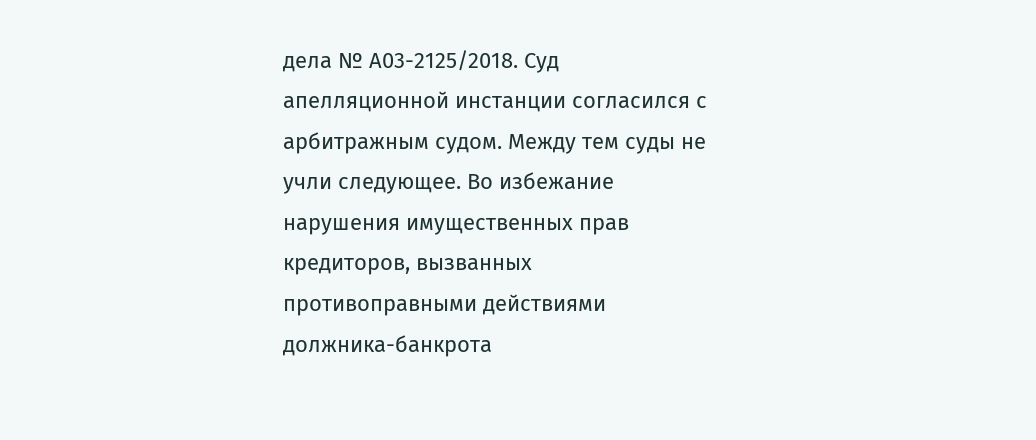дела № А03-2125/2018. Суд апелляционной инстанции согласился с арбитражным судом. Между тем суды не учли следующее. Во избежание нарушения имущественных прав кредиторов, вызванных противоправными действиями должника-банкрота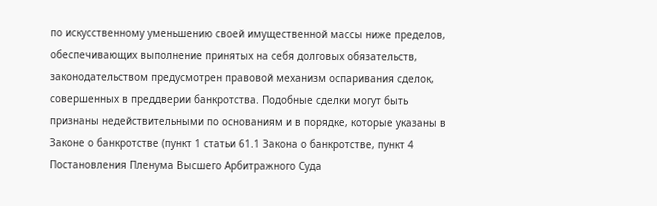по искусственному уменьшению своей имущественной массы ниже пределов, обеспечивающих выполнение принятых на себя долговых обязательств, законодательством предусмотрен правовой механизм оспаривания сделок, совершенных в преддверии банкротства. Подобные сделки могут быть признаны недействительными по основаниям и в порядке, которые указаны в Законе о банкротстве (пункт 1 статьи 61.1 Закона о банкротстве, пункт 4 Постановления Пленума Высшего Арбитражного Суда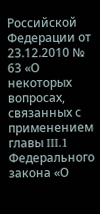Российской Федерации от 23.12.2010 № 63 «О некоторых вопросах, связанных с применением главы III.1 Федерального закона «О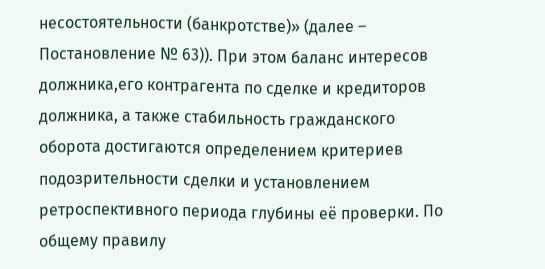несостоятельности (банкротстве)» (далее – Постановление № 63)). При этом баланс интересов должника,его контрагента по сделке и кредиторов должника, а также стабильность гражданского оборота достигаются определением критериев подозрительности сделки и установлением ретроспективного периода глубины её проверки. По общему правилу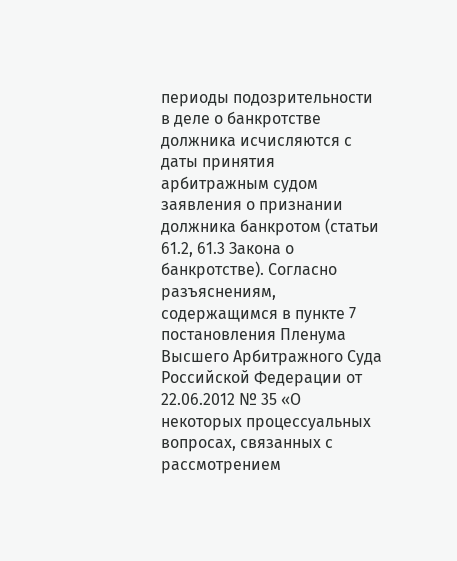периоды подозрительности в деле о банкротстве должника исчисляются с даты принятия арбитражным судом заявления о признании должника банкротом (статьи 61.2, 61.3 Закона о банкротстве). Согласно разъяснениям, содержащимся в пункте 7 постановления Пленума Высшего Арбитражного Суда Российской Федерации от 22.06.2012 № 35 «О некоторых процессуальных вопросах, связанных с рассмотрением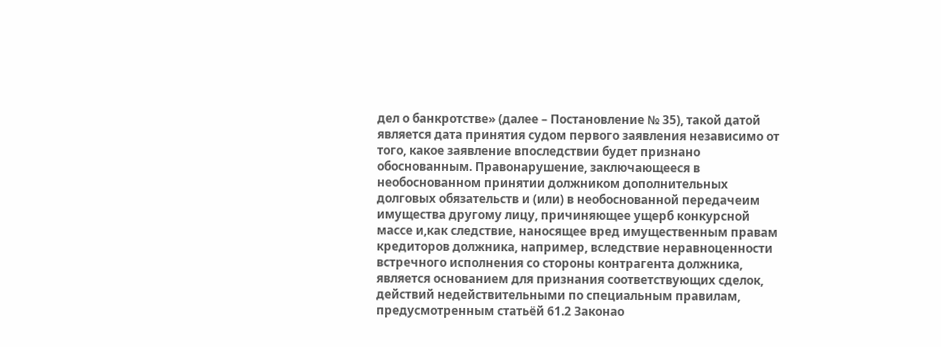дел о банкротстве» (далее – Постановление № 35), такой датой является дата принятия судом первого заявления независимо от того, какое заявление впоследствии будет признано обоснованным. Правонарушение, заключающееся в необоснованном принятии должником дополнительных долговых обязательств и (или) в необоснованной передачеим имущества другому лицу, причиняющее ущерб конкурсной массе и,как следствие, наносящее вред имущественным правам кредиторов должника, например, вследствие неравноценности встречного исполнения со стороны контрагента должника, является основанием для признания соответствующих сделок, действий недействительными по специальным правилам, предусмотренным статьёй 61.2 Законао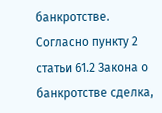банкротстве. Согласно пункту 2 статьи 61.2 Закона о банкротстве сделка,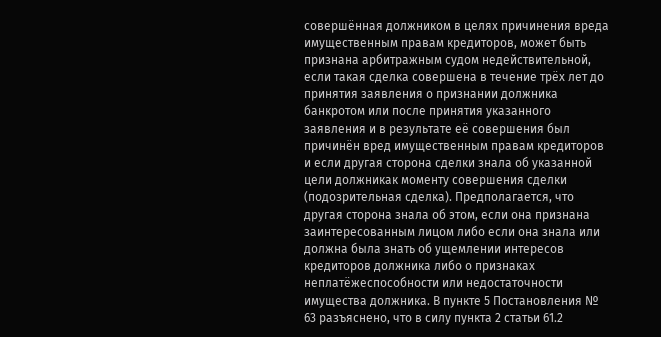совершённая должником в целях причинения вреда имущественным правам кредиторов, может быть признана арбитражным судом недействительной, если такая сделка совершена в течение трёх лет до принятия заявления о признании должника банкротом или после принятия указанного заявления и в результате её совершения был причинён вред имущественным правам кредиторов и если другая сторона сделки знала об указанной цели должникак моменту совершения сделки (подозрительная сделка). Предполагается, что другая сторона знала об этом, если она признана заинтересованным лицом либо если она знала или должна была знать об ущемлении интересов кредиторов должника либо о признаках неплатёжеспособности или недостаточности имущества должника. В пункте 5 Постановления № 63 разъяснено, что в силу пункта 2 статьи 61.2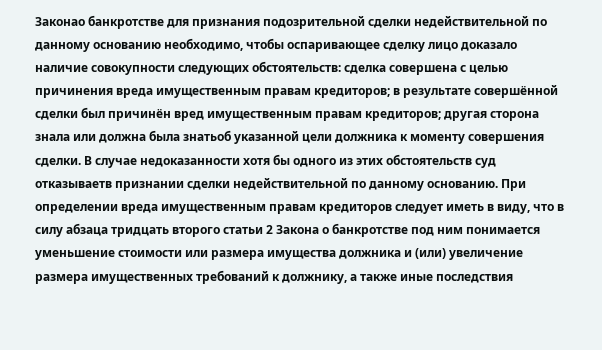Законао банкротстве для признания подозрительной сделки недействительной по данному основанию необходимо, чтобы оспаривающее сделку лицо доказало наличие совокупности следующих обстоятельств: сделка совершена с целью причинения вреда имущественным правам кредиторов; в результате совершённой сделки был причинён вред имущественным правам кредиторов; другая сторона знала или должна была знатьоб указанной цели должника к моменту совершения сделки. В случае недоказанности хотя бы одного из этих обстоятельств суд отказываетв признании сделки недействительной по данному основанию. При определении вреда имущественным правам кредиторов следует иметь в виду, что в силу абзаца тридцать второго статьи 2 Закона о банкротстве под ним понимается уменьшение стоимости или размера имущества должника и (или) увеличение размера имущественных требований к должнику, а также иные последствия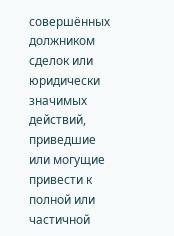совершённых должником сделок или юридически значимых действий, приведшие или могущие привести к полной или частичной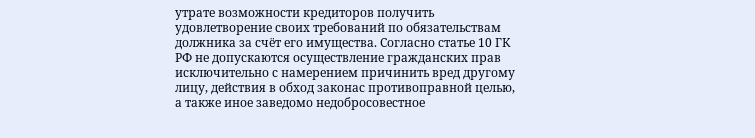утрате возможности кредиторов получить удовлетворение своих требований по обязательствам должника за счёт его имущества. Согласно статье 10 ГК РФ не допускаются осуществление гражданских прав исключительно с намерением причинить вред другому лицу, действия в обход законас противоправной целью, а также иное заведомо недобросовестное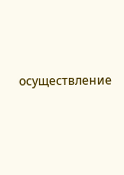осуществление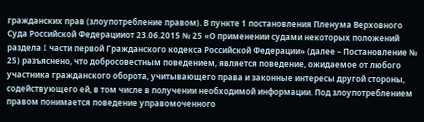гражданских прав (злоупотребление правом). В пункте 1 постановления Пленума Верховного Суда Российской Федерацииот 23.06.2015 № 25 «О применении судами некоторых положений раздела I части первой Гражданского кодекса Российской Федерации» (далее – Постановление № 25) разъяснено, что добросовестным поведением, является поведение, ожидаемое от любого участника гражданского оборота, учитывающего права и законные интересы другой стороны, содействующего ей, в том числе в получении необходимой информации. Под злоупотреблением правом понимается поведение управомоченного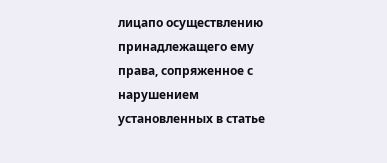лицапо осуществлению принадлежащего ему права, сопряженное с нарушением установленных в статье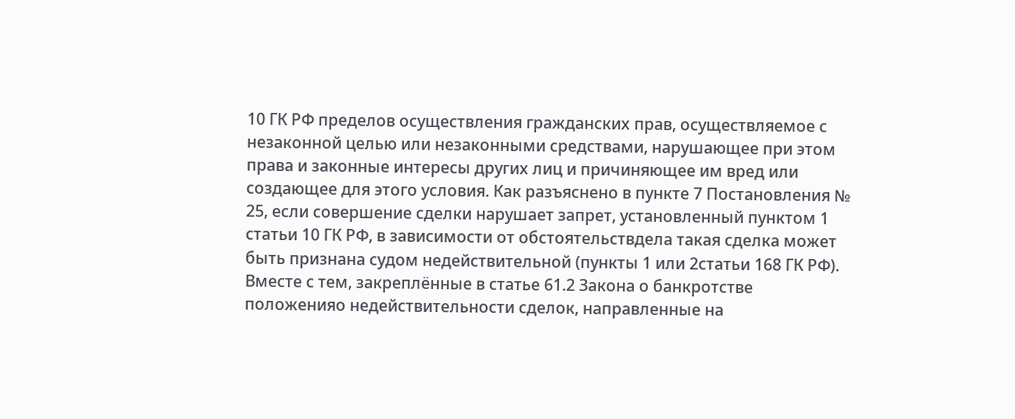10 ГК РФ пределов осуществления гражданских прав, осуществляемое с незаконной целью или незаконными средствами, нарушающее при этом права и законные интересы других лиц и причиняющее им вред или создающее для этого условия. Как разъяснено в пункте 7 Постановления № 25, если совершение сделки нарушает запрет, установленный пунктом 1 статьи 10 ГК РФ, в зависимости от обстоятельствдела такая сделка может быть признана судом недействительной (пункты 1 или 2статьи 168 ГК РФ). Вместе с тем, закреплённые в статье 61.2 Закона о банкротстве положенияо недействительности сделок, направленные на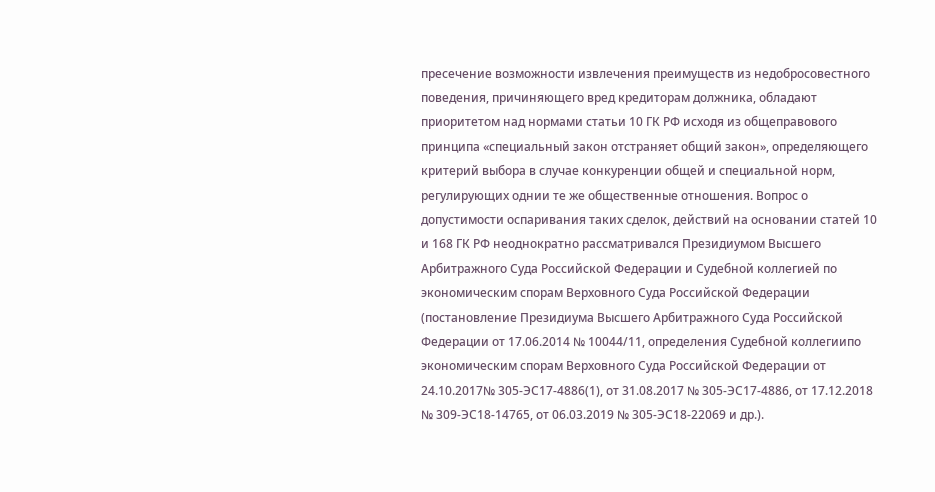пресечение возможности извлечения преимуществ из недобросовестного поведения, причиняющего вред кредиторам должника, обладают приоритетом над нормами статьи 10 ГК РФ исходя из общеправового принципа «специальный закон отстраняет общий закон», определяющего критерий выбора в случае конкуренции общей и специальной норм, регулирующих однии те же общественные отношения. Вопрос о допустимости оспаривания таких сделок, действий на основании статей 10 и 168 ГК РФ неоднократно рассматривался Президиумом Высшего Арбитражного Суда Российской Федерации и Судебной коллегией по экономическим спорам Верховного Суда Российской Федерации (постановление Президиума Высшего Арбитражного Суда Российской Федерации от 17.06.2014 № 10044/11, определения Судебной коллегиипо экономическим спорам Верховного Суда Российской Федерации от 24.10.2017№ 305-ЭС17-4886(1), от 31.08.2017 № 305-ЭС17-4886, от 17.12.2018 № 309-ЭС18-14765, от 06.03.2019 № 305-ЭС18-22069 и др.).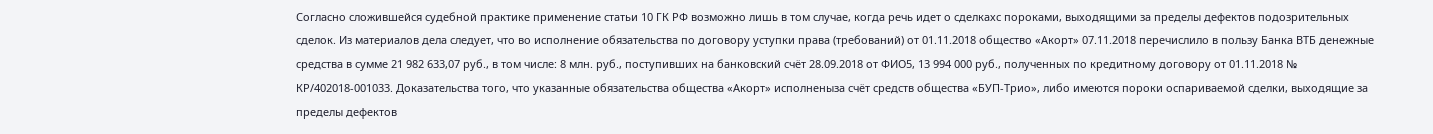Согласно сложившейся судебной практике применение статьи 10 ГК РФ возможно лишь в том случае, когда речь идет о сделкахс пороками, выходящими за пределы дефектов подозрительных сделок. Из материалов дела следует, что во исполнение обязательства по договору уступки права (требований) от 01.11.2018 общество «Акорт» 07.11.2018 перечислило в пользу Банка ВТБ денежные средства в сумме 21 982 633,07 руб., в том числе: 8 млн. руб., поступивших на банковский счёт 28.09.2018 от ФИО5, 13 994 000 руб., полученных по кредитному договору от 01.11.2018 № КР/402018-001033. Доказательства того, что указанные обязательства общества «Акорт» исполненыза счёт средств общества «БУП-Трио», либо имеются пороки оспариваемой сделки, выходящие за пределы дефектов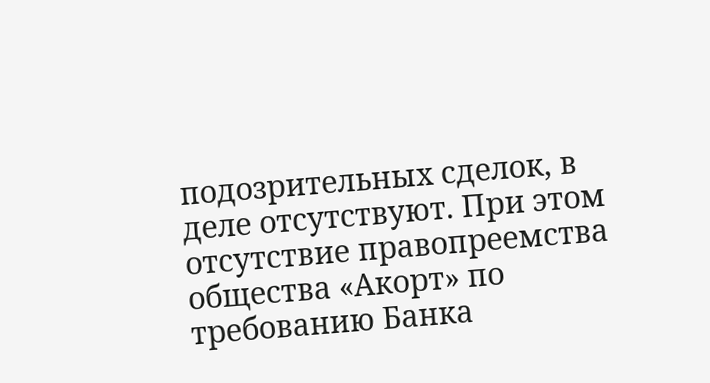подозрительных сделок, в деле отсутствуют. При этом отсутствие правопреемства общества «Акорт» по требованию Банка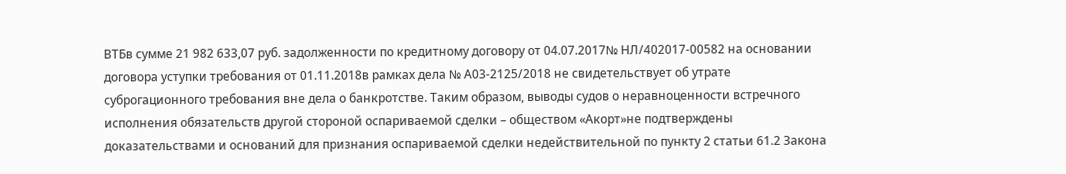ВТБв сумме 21 982 633,07 руб. задолженности по кредитному договору от 04.07.2017№ НЛ/402017-00582 на основании договора уступки требования от 01.11.2018в рамках дела № А03-2125/2018 не свидетельствует об утрате суброгационного требования вне дела о банкротстве. Таким образом, выводы судов о неравноценности встречного исполнения обязательств другой стороной оспариваемой сделки – обществом «Акорт»не подтверждены доказательствами и оснований для признания оспариваемой сделки недействительной по пункту 2 статьи 61.2 Закона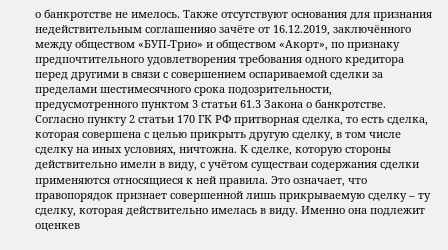о банкротстве не имелось. Также отсутствуют основания для признания недействительным соглашенияо зачёте от 16.12.2019, заключённого между обществом «БУП-Трио» и обществом «Акорт», по признаку предпочтительного удовлетворения требования одного кредитора перед другими в связи с совершением оспариваемой сделки за пределами шестимесячного срока подозрительности, предусмотренного пунктом 3 статьи 61.3 Закона о банкротстве. Согласно пункту 2 статьи 170 ГК РФ притворная сделка, то есть сделка, которая совершена с целью прикрыть другую сделку, в том числе сделку на иных условиях, ничтожна. К сделке, которую стороны действительно имели в виду, с учётом существаи содержания сделки применяются относящиеся к ней правила. Это означает, что правопорядок признает совершенной лишь прикрываемую сделку – ту сделку, которая действительно имелась в виду. Именно она подлежит оценкев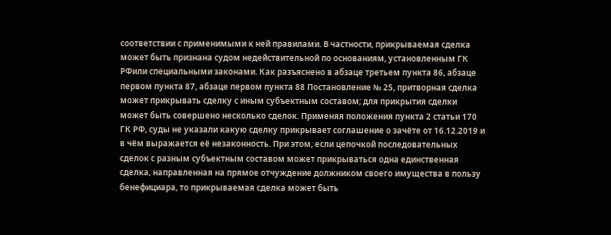соответствии с применимыми к ней правилами. В частности, прикрываемая сделка может быть признана судом недействительной по основаниям, установленным ГК РФили специальными законами. Как разъяснено в абзаце третьем пункта 86, абзаце первом пункта 87, абзаце первом пункта 88 Постановление № 25, притворная сделка может прикрывать сделку с иным субъектным составом; для прикрытия сделки может быть совершено несколько сделок. Применяя положения пункта 2 статьи 170 ГК РФ, суды не указали какую сделку прикрывает соглашение о зачёте от 16.12.2019 и в чём выражается её незаконность. При этом, если цепочкой последовательных сделок с разным субъектным составом может прикрываться одна единственная сделка, направленная на прямое отчуждение должником своего имущества в пользу бенефициара, то прикрываемая сделка может быть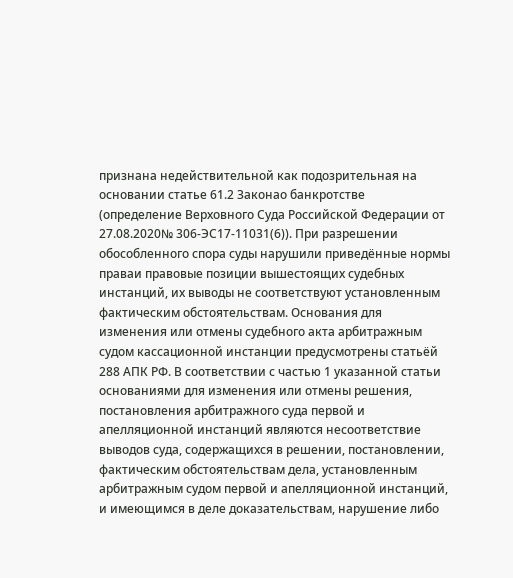признана недействительной как подозрительная на основании статье 61.2 Законао банкротстве (определение Верховного Суда Российской Федерации от 27.08.2020№ 306-ЭС17-11031(6)). При разрешении обособленного спора суды нарушили приведённые нормы праваи правовые позиции вышестоящих судебных инстанций, их выводы не соответствуют установленным фактическим обстоятельствам. Основания для изменения или отмены судебного акта арбитражным судом кассационной инстанции предусмотрены статьёй 288 АПК РФ. В соответствии с частью 1 указанной статьи основаниями для изменения или отмены решения, постановления арбитражного суда первой и апелляционной инстанций являются несоответствие выводов суда, содержащихся в решении, постановлении, фактическим обстоятельствам дела, установленным арбитражным судом первой и апелляционной инстанций, и имеющимся в деле доказательствам, нарушение либо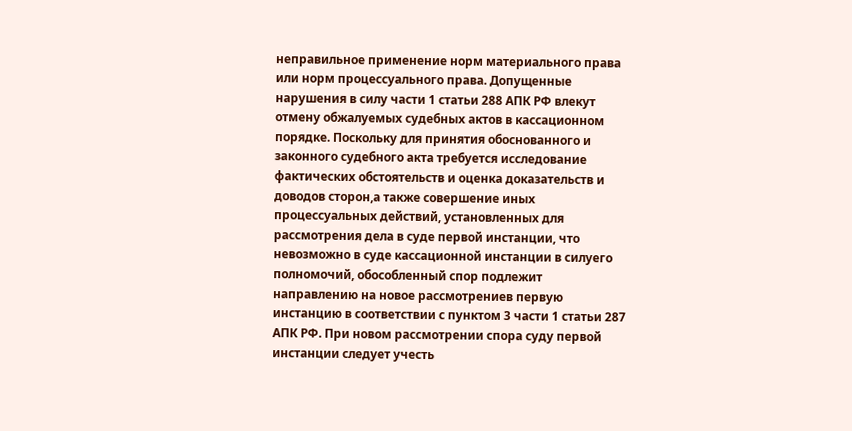неправильное применение норм материального права или норм процессуального права. Допущенные нарушения в силу части 1 статьи 288 АПК РФ влекут отмену обжалуемых судебных актов в кассационном порядке. Поскольку для принятия обоснованного и законного судебного акта требуется исследование фактических обстоятельств и оценка доказательств и доводов сторон,а также совершение иных процессуальных действий, установленных для рассмотрения дела в суде первой инстанции, что невозможно в суде кассационной инстанции в силуего полномочий, обособленный спор подлежит направлению на новое рассмотрениев первую инстанцию в соответствии с пунктом 3 части 1 статьи 287 АПК РФ. При новом рассмотрении спора суду первой инстанции следует учесть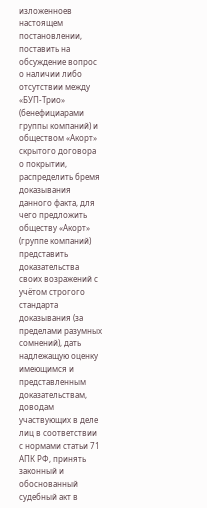изложенноев настоящем постановлении, поставить на обсуждение вопрос о наличии либо отсутствии между «БУП-Трио» (бенефициарами группы компаний) и обществом «Акорт» скрытого договора о покрытии, распределить бремя доказывания данного факта, для чего предложить обществу «Акорт» (группе компаний) представить доказательства своих возражений с учётом строгого стандарта доказывания (за пределами разумных сомнений), дать надлежащую оценку имеющимся и представленным доказательствам, доводам участвующих в деле лиц в соответствии с нормами статьи 71 АПК РФ, принять законный и обоснованный судебный акт в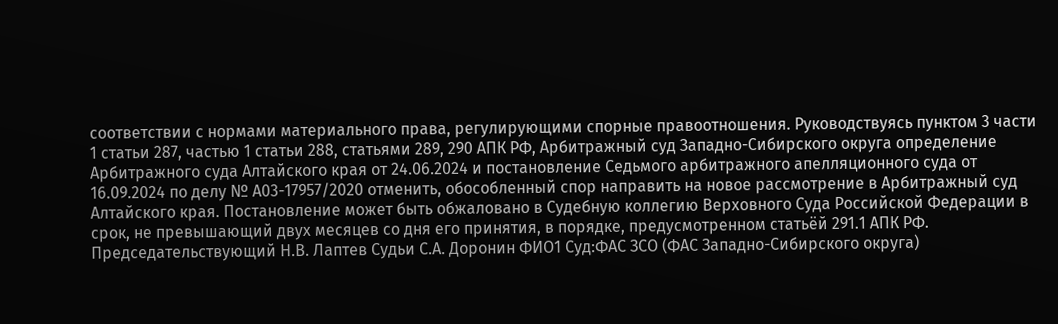соответствии с нормами материального права, регулирующими спорные правоотношения. Руководствуясь пунктом 3 части 1 статьи 287, частью 1 статьи 288, статьями 289, 290 АПК РФ, Арбитражный суд Западно-Сибирского округа определение Арбитражного суда Алтайского края от 24.06.2024 и постановление Седьмого арбитражного апелляционного суда от 16.09.2024 по делу № А03-17957/2020 отменить, обособленный спор направить на новое рассмотрение в Арбитражный суд Алтайского края. Постановление может быть обжаловано в Судебную коллегию Верховного Суда Российской Федерации в срок, не превышающий двух месяцев со дня его принятия, в порядке, предусмотренном статьёй 291.1 АПК РФ. Председательствующий Н.В. Лаптев Судьи С.А. Доронин ФИО1 Суд:ФАС ЗСО (ФАС Западно-Сибирского округа)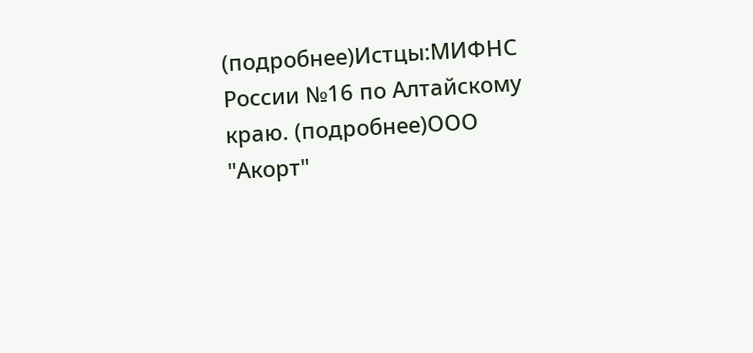(подробнее)Истцы:МИФНС России №16 по Алтайскому краю. (подробнее)ООО "Акорт"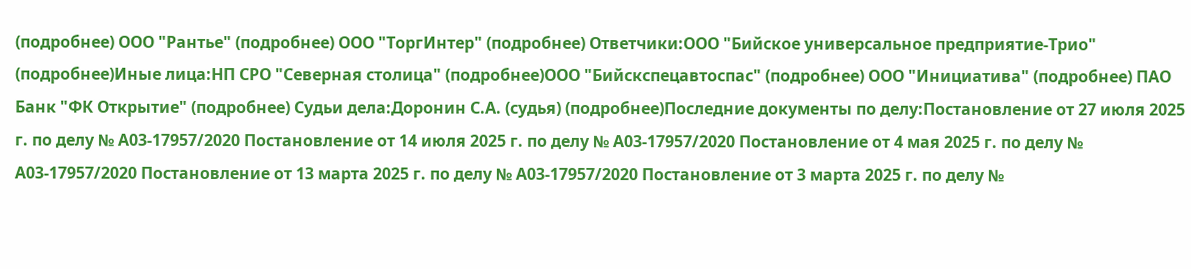(подробнее) ООО "Рантье" (подробнее) ООО "ТоргИнтер" (подробнее) Ответчики:ООО "Бийское универсальное предприятие-Трио" (подробнее)Иные лица:НП СРО "Северная столица" (подробнее)ООО "Бийскспецавтоспас" (подробнее) ООО "Инициатива" (подробнее) ПАО Банк "ФК Открытие" (подробнее) Судьи дела:Доронин С.А. (судья) (подробнее)Последние документы по делу:Постановление от 27 июля 2025 г. по делу № А03-17957/2020 Постановление от 14 июля 2025 г. по делу № А03-17957/2020 Постановление от 4 мая 2025 г. по делу № А03-17957/2020 Постановление от 13 марта 2025 г. по делу № А03-17957/2020 Постановление от 3 марта 2025 г. по делу №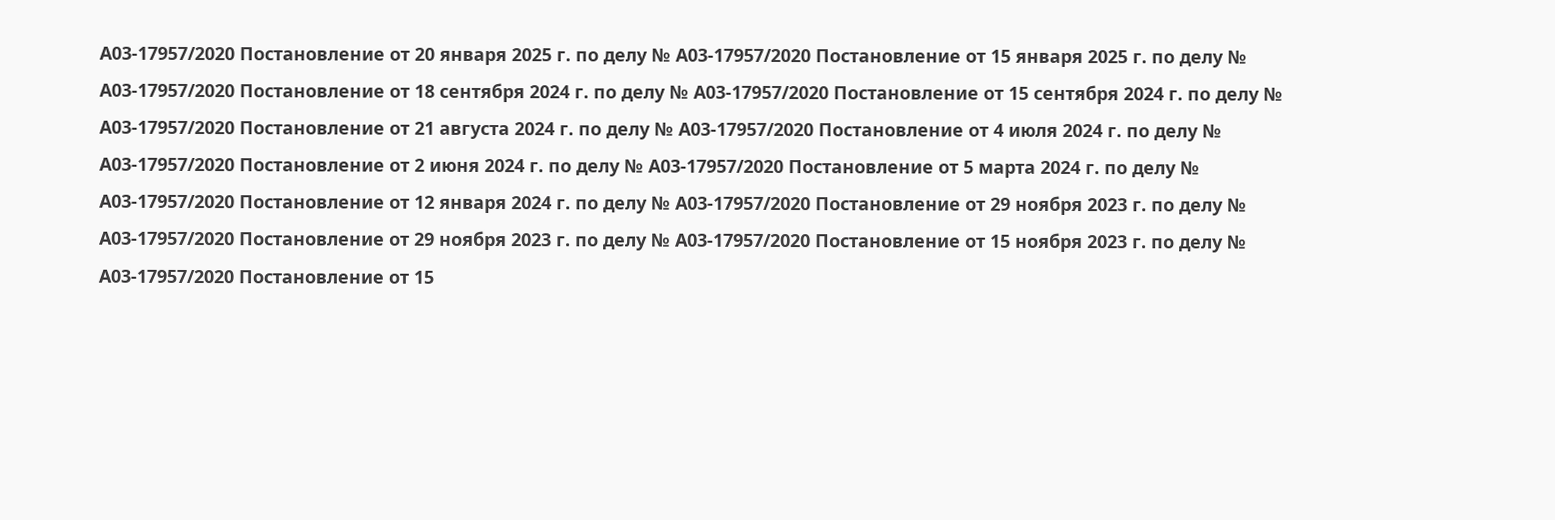А03-17957/2020 Постановление от 20 января 2025 г. по делу № А03-17957/2020 Постановление от 15 января 2025 г. по делу № А03-17957/2020 Постановление от 18 сентября 2024 г. по делу № А03-17957/2020 Постановление от 15 сентября 2024 г. по делу № А03-17957/2020 Постановление от 21 августа 2024 г. по делу № А03-17957/2020 Постановление от 4 июля 2024 г. по делу № А03-17957/2020 Постановление от 2 июня 2024 г. по делу № А03-17957/2020 Постановление от 5 марта 2024 г. по делу № А03-17957/2020 Постановление от 12 января 2024 г. по делу № А03-17957/2020 Постановление от 29 ноября 2023 г. по делу № А03-17957/2020 Постановление от 29 ноября 2023 г. по делу № А03-17957/2020 Постановление от 15 ноября 2023 г. по делу № А03-17957/2020 Постановление от 15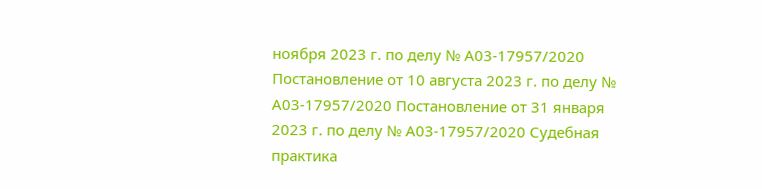ноября 2023 г. по делу № А03-17957/2020 Постановление от 10 августа 2023 г. по делу № А03-17957/2020 Постановление от 31 января 2023 г. по делу № А03-17957/2020 Судебная практика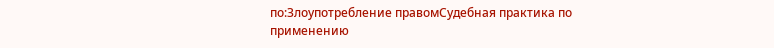по:Злоупотребление правомСудебная практика по применению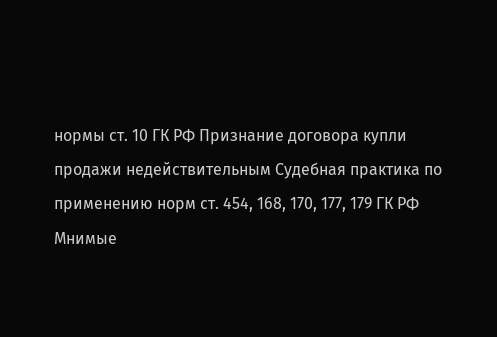нормы ст. 10 ГК РФ Признание договора купли продажи недействительным Судебная практика по применению норм ст. 454, 168, 170, 177, 179 ГК РФ
Мнимые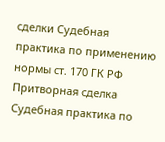сделки Судебная практика по применению нормы ст. 170 ГК РФ Притворная сделка Судебная практика по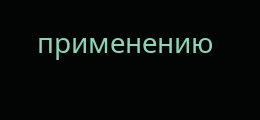применению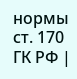нормы ст. 170 ГК РФ |